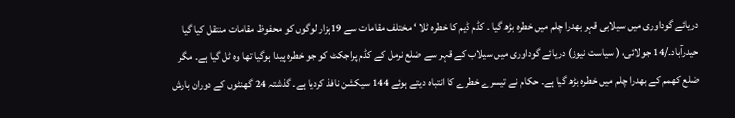دریائے گوداوری میں سیلابی قہر بھدرا چلم میں خطرہ بڑھ گیا ۔ کڈم ڈیم کا خطرہ ٹلا ‘ مختلف مقامات سے 19ہزار لوگوں کو محفوظ مقامات منتقل کیا گیا
حیدرآباد۔/14 جولائی، ( سیاست نیوز) دریائے گوداوری میں سیلاب کے قہر سے ضلع نرمل کے کڈم پراجکٹ کو جو خطرہ پیدا ہوگیا تھا وہ ٹل گیا ہے۔ مگر ضلع کھمم کے بھدرا چلم میں خطرہ بڑھ گیا ہے۔ حکام نے تیسرے خطرے کا انتباہ دیتے ہوئے 144 سیکشن نافذ کردیا ہے۔ گذشتہ 24 گھنٹوں کے دوران بارش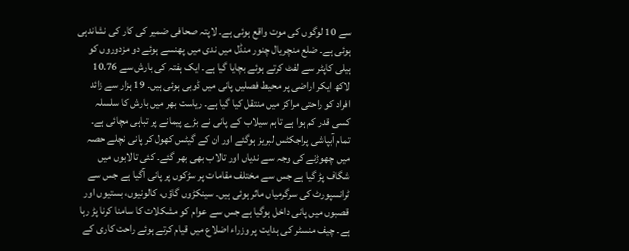سے 10 لوگوں کی موت واقع ہوئی ہے۔ لاپتہ صحافی ضمیر کی کار کی نشاندہی ہوئی ہے۔ ضلع منچریال چنور منڈل میں ندی میں پھنسے ہوئے دو مزدوروں کو ہیلی کاپٹر سے لفٹ کرتے ہوئے بچایا گیا ہے۔ ایک ہفتہ کی بارش سے 10.76 لاکھ ایکر اراضی پر محیط فصلیں پانی میں ڈوبی ہوئی ہیں۔ 19 ہزار سے زائد افراد کو راحتی مراکز میں منتقل کیا گیا ہے۔ ریاست بھر میں بارش کا سلسلہ کسی قدر کم ہوا ہے تاہم سیلاب کے پانی نے بڑے پیمانے پر تباہی مچائی ہے۔ تمام آبپاشی پراجکٹس لبریز ہوگئے اور ان کے گیٹس کھول کر پانی نچلے حصہ میں چھوڑنے کی وجہ سے ندیاں اور تالاب بھی بھر گئے۔ کئی تالابوں میں شگاف پڑ گیا ہے جس سے مختلف مقامات پر سڑکوں پر پانی آگیا ہے جس سے ٹرانسپورٹ کی سرگرمیاں ماثر ہوئی ہیں۔ سینکڑوں گاؤں، کالونیوں، بستیوں اور قصبوں میں پانی داخل ہوگیا ہے جس سے عوام کو مشکلات کا سامنا کرنا پڑ رہا ہے۔ چیف منسٹر کی ہدایت پر وزراء اضلاع میں قیام کرتے ہوئے راحت کاری کے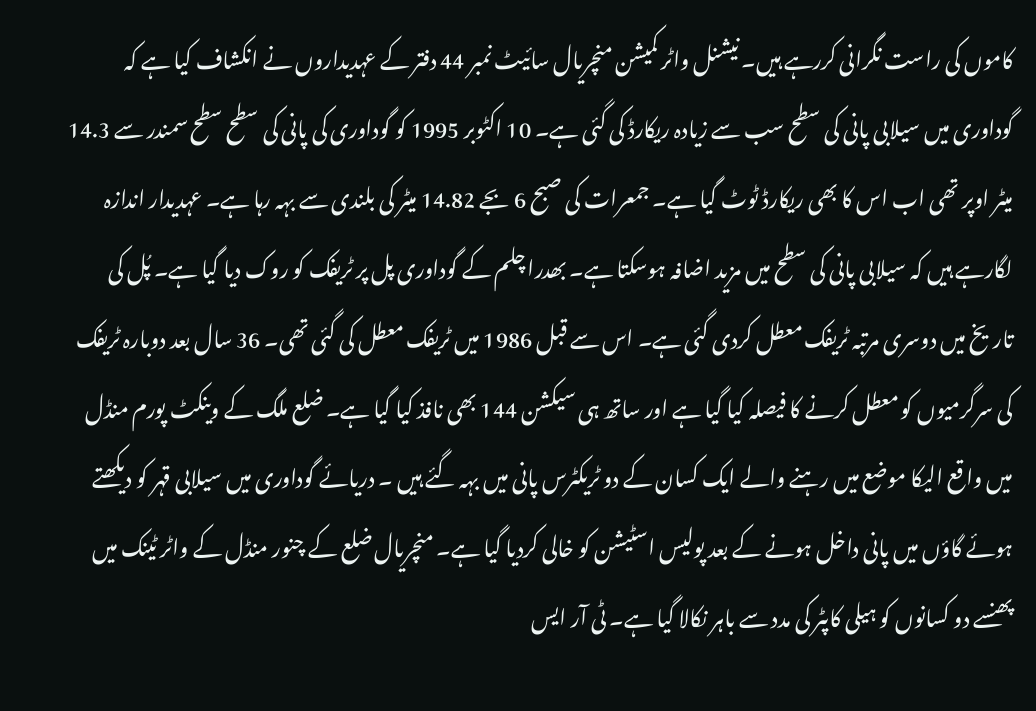کاموں کی راست نگرانی کررہے ہیں۔ نیشنل واٹر کمیشن منچریال سائیٹ نمبر 44 دفتر کے عہدیداروں نے انکشاف کیا ہے کہ گوداوری میں سیلابی پانی کی سطح سب سے زیادہ ریکارڈ کی گئی ہے۔ 10 اکٹوبر 1995 کو گوداوری کی پانی کی سطح سطح سمندر سے 14.3 میٹر اوپر تھی اب اس کا بھی ریکارڈ ٹوٹ گیا ہے۔ جمعرات کی صبح 6 بجے 14.82 میٹر کی بلندی سے بہہ رہا ہے۔ عہدیدار اندازہ لگارہے ہیں کہ سیلابی پانی کی سطح میں مزید اضافہ ہوسکتا ہے۔ بھدرا چلم کے گوداوری پل پر ٹریفک کو روک دیا گیا ہے۔ پُل کی تاریخ میں دوسری مرتبہ ٹریفک معطل کردی گئی ہے۔ اس سے قبل 1986 میں ٹریفک معطل کی گئی تھی۔ 36 سال بعد دوبارہ ٹریفک کی سرگرمیوں کو معطل کرنے کا فیصلہ کیا گیا ہے اور ساتھ ہی سیکشن 144 بھی نافذ کیا گیا ہے۔ ضلع ملگ کے وینکٹ پورم منڈل میں واقع الیکا موضع میں رہنے والے ایک کسان کے دو ٹریکٹرس پانی میں بہہ گئے ہیں ۔ دریائے گوداوری میں سیلابی قہر کو دیکھتے ہوئے گاؤں میں پانی داخل ہونے کے بعد پولیس اسٹیشن کو خالی کردیا گیا ہے۔ منچریال ضلع کے چنور منڈل کے واٹر ٹینک میں پھنسے دو کسانوں کو ہیلی کاپٹر کی مدد سے باہر نکالا گیا ہے۔ ٹی آر ایس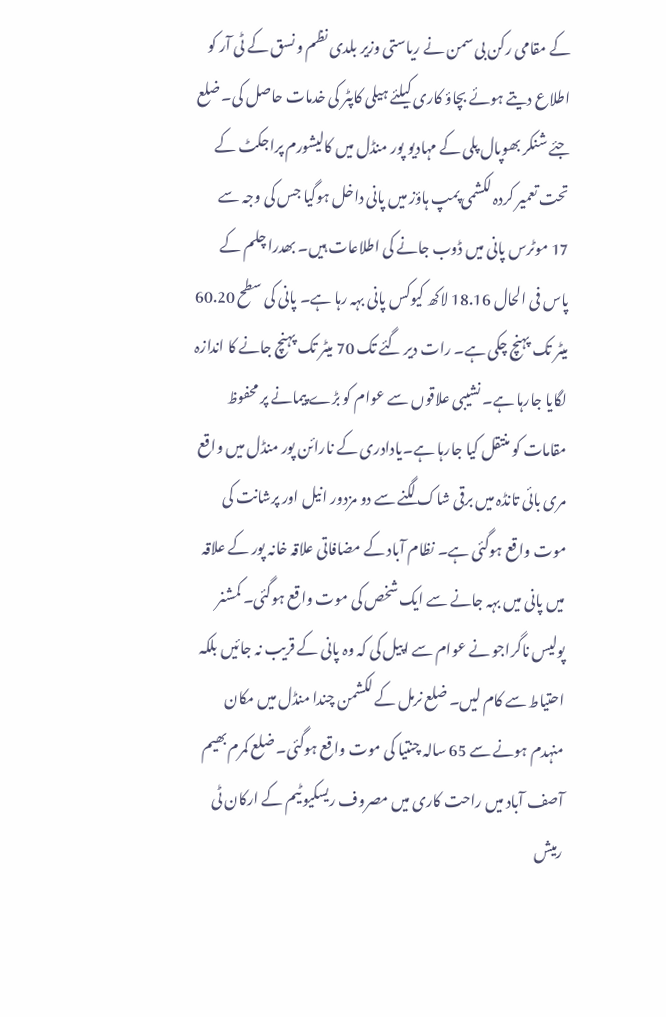کے مقامی رکن بی سمن نے ریاستی وزیر بلدی نظم و نسق کے ٹی آر کو اطلاع دیتے ہوئے بچاؤ کاری کیلئے ہیلی کاپٹر کی خدمات حاصل کی۔ ضلع جئے شنکر بھوپال پلی کے مہادیو پور منڈل میں کالیشورم پراجکٹ کے تحت تعمیر کردہ لکشمی پمپ ہاؤز میں پانی داخل ہوگیا جس کی وجہ سے 17 موٹرس پانی میں ڈوب جانے کی اطلاعات ہیں۔ بھدرا چلم کے پاس فی الحال 18.16 لاکھ کیوکس پانی بہہ رہا ہے۔ پانی کی سطح 60.20 میٹر تک پہنچ چکی ہے۔ رات دیر گئے تک 70 میٹر تک پہنچ جانے کا اندازہ لگایا جارہا ہے۔ نشیبی علاقوں سے عوام کو بڑے پیمانے پر محفوظ مقامات کو منتقل کیا جارہا ہے۔یادادری کے نارائن پور منڈل میں واقع مری بائی تانڈہ میں برقی شاک لگنے سے دو مزدور انیل اور پرشانت کی موت واقع ہوگئی ہے۔ نظام آباد کے مضافاتی علاقہ خانہ پور کے علاقہ میں پانی میں بہہ جانے سے ایک شخص کی موت واقع ہوگئی۔ کمشنر پولیس ناگراجو نے عوام سے اپیل کی کہ وہ پانی کے قریب نہ جائیں بلکہ احتیاط سے کام لیں۔ ضلع نرمل کے لکشمن چندا منڈل میں مکان منہدم ہونے سے 65 سالہ چنتیا کی موت واقع ہوگئی۔ ضلع کمرم بھیم آصف آباد میں راحت کاری میں مصروف ریسکیو ٹیم کے ارکان ٹی رمیش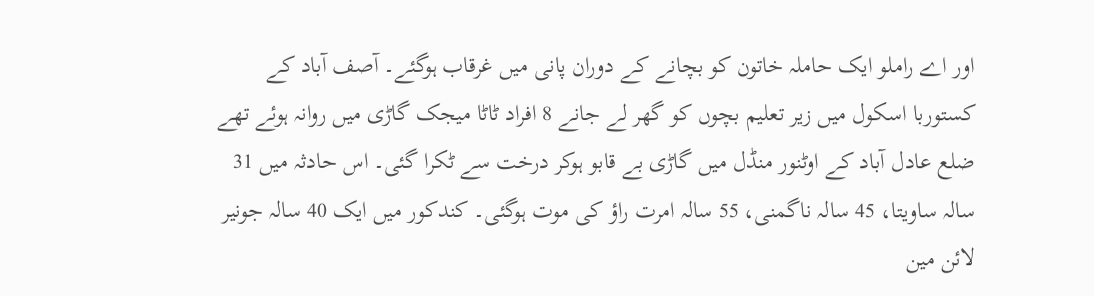اور اے راملو ایک حاملہ خاتون کو بچانے کے دوران پانی میں غرقاب ہوگئے۔ آصف آباد کے کستوربا اسکول میں زیر تعلیم بچوں کو گھر لے جانے 8 افراد ٹاٹا میجک گاڑی میں روانہ ہوئے تھے ضلع عادل آباد کے اوٹنور منڈل میں گاڑی بے قابو ہوکر درخت سے ٹکرا گئی۔ اس حادثہ میں 31 سالہ ساویتا، 45 سالہ ناگمنی، 55 سالہ امرت راؤ کی موت ہوگئی۔ کندکور میں ایک 40 سالہ جونیر لائن مین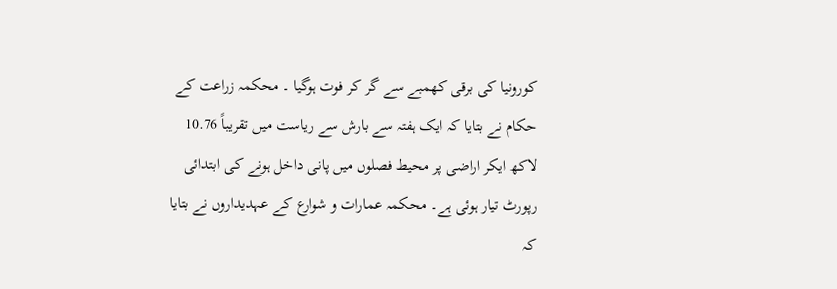کورونیا کی برقی کھمبے سے گر کر فوت ہوگیا ۔ محکمہ زراعت کے حکام نے بتایا کہ ایک ہفتہ سے بارش سے ریاست میں تقریباً 10.76 لاکھ ایکر اراضی پر محیط فصلوں میں پانی داخل ہونے کی ابتدائی رپورٹ تیار ہوئی ہے۔ محکمہ عمارات و شوارع کے عہدیداروں نے بتایا کہ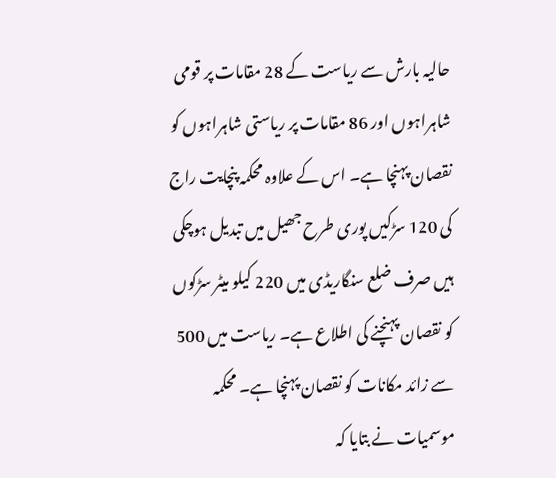حالیہ بارش سے ریاست کے 28 مقامات پر قومی شاہراہوں اور 86 مقامات پر ریاستی شاہراہوں کو نقصان پہنچا ہے۔ اس کے علاوہ محکمہ پنچایت راج کی 120 سڑکیں پوری طرح جھیل میں تبدیل ہوچکی ہیں صرف ضلع سنگاریڈی میں 220 کیلو میٹر سڑکوں کو نقصان پہنچنے کی اطلاع ہے۔ ریاست میں 500 سے زائد مکانات کو نقصان پہنچا ہے۔ محکمہ موسمیات نے بتایا کہ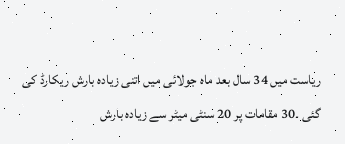ریاست میں 34 سال بعد ماہ جولائی میں اتنی زیادہ بارش ریکارڈ کی گئی ۔30 مقامات پر 20 سنٹی میٹر سے زیادہ بارش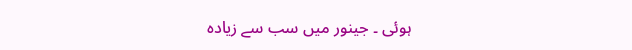ہوئی ۔ جینور میں سب سے زیادہ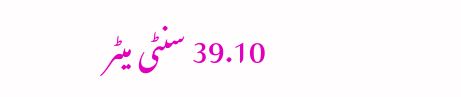39.10 سنٹی میٹر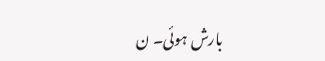بارش ہوئی۔ ن